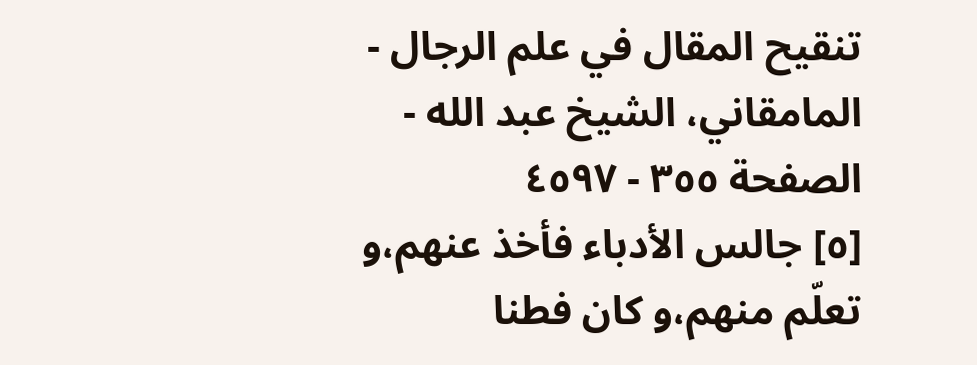تنقيح المقال في علم الرجال - المامقاني، الشيخ عبد الله - الصفحة ٣٥٥ - ٤٥٩٧
[٥] جالس الأدباء فأخذ عنهم،و تعلّم منهم،و كان فطنا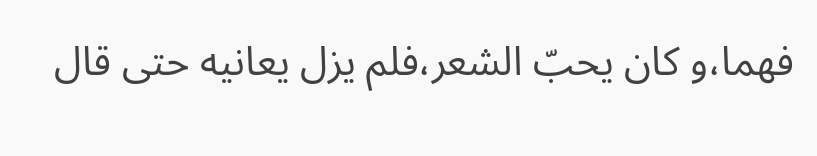فهما،و كان يحبّ الشعر،فلم يزل يعانيه حتى قال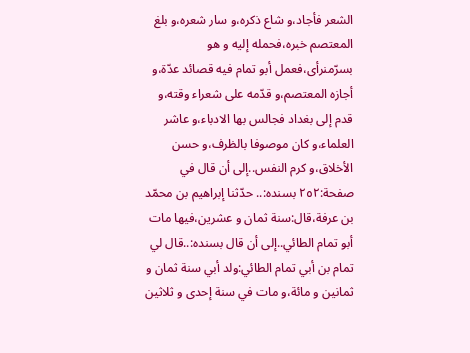الشعر فأجاد،و شاع ذكره،و سار شعره،و بلغ المعتصم خبره،فحمله إليه و هو بسرّمنرأى،فعمل أبو تمام فيه قصائد عدّة،و أجازه المعتصم،و قدّمه على شعراء وقته،و قدم إلى بغداد فجالس بها الادباء،و عاشر العلماء،و كان موصوفا بالظرف،و حسن الأخلاق،و كرم النفس..إلى أن قال في صفحة:٢٥٢ بسنده:.. حدّثنا إبراهيم بن محمّد بن عرفة،قال:سنة ثمان و عشرين،فيها مات أبو تمام الطائي..إلى أن قال بسنده:..قال لي تمام بن أبي تمام الطائي:ولد أبي سنة ثمان و ثمانين و مائة،و مات في سنة إحدى و ثلاثين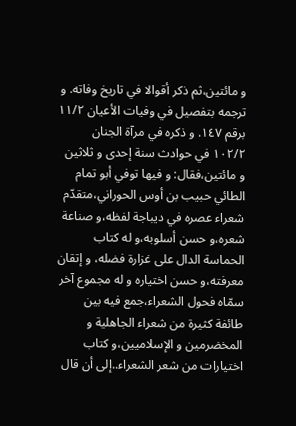و مائتين،ثم ذكر أقوالا في تاريخ وفاته. و ترجمه بتفصيل في وفيات الأعيان ١١/٢ برقم ١٤٧. و ذكره في مرآة الجنان ١٠٢/٢ في حوادث سنة إحدى و ثلاثين و مائتين،فقال: و فيها توفي أبو تمام الطائي حبيب بن أوس الحوراني،متقدّم شعراء عصره في ديباجة لفظه،و صناعة شعره،و حسن أسلوبه،و له كتاب الحماسة الدال على غزارة فضله، و إتقان معرفته،و حسن اختياره و له مجموع آخر سمّاه فحول الشعراء،جمع فيه بين طائفة كثيرة من شعراء الجاهلية و المخضرمين و الإسلاميين،و كتاب اختيارات من شعر الشعراء..إلى أن قال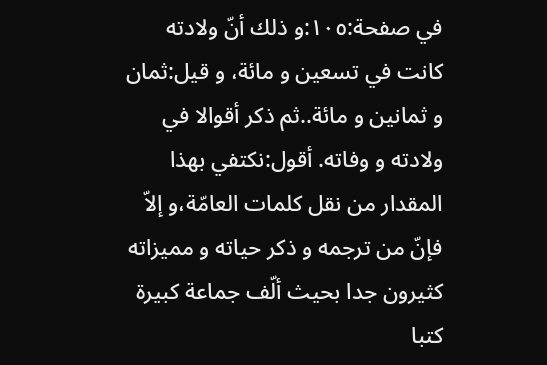في صفحة:١٠٥:و ذلك أنّ ولادته كانت في تسعين و مائة، و قيل:ثمان و ثمانين و مائة..ثم ذكر أقوالا في ولادته و وفاته. أقول:نكتفي بهذا المقدار من نقل كلمات العامّة،و إلاّ فإنّ من ترجمه و ذكر حياته و مميزاته كثيرون جدا بحيث ألّف جماعة كبيرة كتبا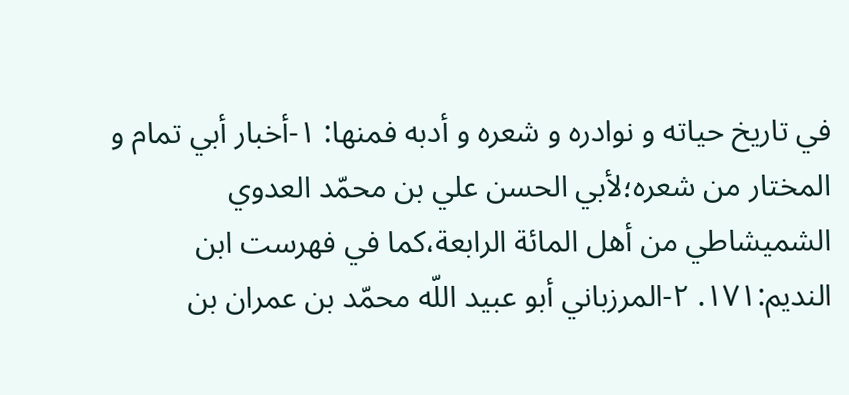في تاريخ حياته و نوادره و شعره و أدبه فمنها: ١-أخبار أبي تمام و المختار من شعره؛لأبي الحسن علي بن محمّد العدوي الشميشاطي من أهل المائة الرابعة،كما في فهرست ابن النديم:١٧١. ٢-المرزباني أبو عبيد اللّه محمّد بن عمران بن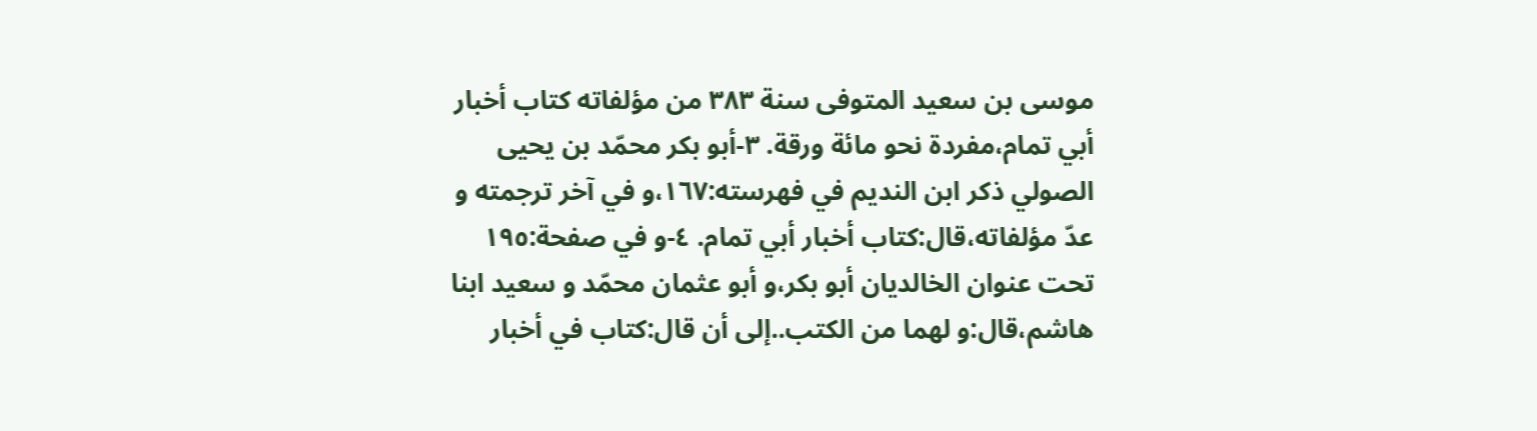موسى بن سعيد المتوفى سنة ٣٨٣ من مؤلفاته كتاب أخبار أبي تمام،مفردة نحو مائة ورقة. ٣-أبو بكر محمّد بن يحيى الصولي ذكر ابن النديم في فهرسته:١٦٧،و في آخر ترجمته و عدّ مؤلفاته،قال:كتاب أخبار أبي تمام. ٤-و في صفحة:١٩٥ تحت عنوان الخالديان أبو بكر،و أبو عثمان محمّد و سعيد ابنا هاشم،قال:و لهما من الكتب..إلى أن قال:كتاب في أخبار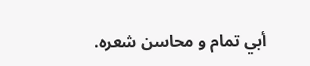أبي تمام و محاسن شعره.